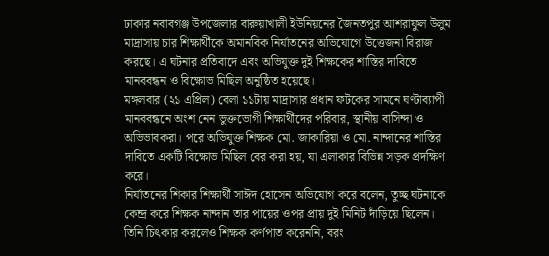ঢাকার নবাবগঞ্জ উপজেলার বারুয়াখালী ইউনিয়নের জৈনতপুর আশরাফুল উলুম মাদ্রাসায় চার শিক্ষার্থীকে অমানবিক নির্যাতনের অভিযোগে উত্তেজনা বিরাজ করছে। এ ঘটনার প্রতিবাদে এবং অভিযুক্ত দুই শিক্ষকের শাস্তির দাবিতে মানববন্ধন ও বিক্ষোভ মিছিল অনুষ্ঠিত হয়েছে।
মঙ্গলবার (২১ এপ্রিল) বেলা ১১টায় মাদ্রাসার প্রধান ফটকের সামনে ঘণ্টাব্যাপী মানববন্ধনে অংশ নেন ভুক্তভোগী শিক্ষার্থীদের পরিবার, স্থানীয় বাসিন্দা ও অভিভাবকরা। পরে অভিযুক্ত শিক্ষক মো. জাকারিয়া ও মো. নান্দানের শাস্তির দাবিতে একটি বিক্ষোভ মিছিল বের করা হয়, যা এলাকার বিভিন্ন সড়ক প্রদক্ষিণ করে।
নির্যাতনের শিকার শিক্ষার্থী সাঈদ হোসেন অভিযোগ করে বলেন, তুচ্ছ ঘটনাকে কেন্দ্র করে শিক্ষক নান্দান তার পায়ের ওপর প্রায় দুই মিনিট দাঁড়িয়ে ছিলেন। তিনি চিৎকার করলেও শিক্ষক কর্ণপাত করেননি, বরং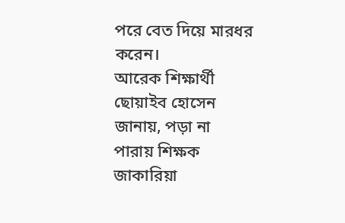পরে বেত দিয়ে মারধর করেন।
আরেক শিক্ষার্থী ছোয়াইব হোসেন জানায়, পড়া না পারায় শিক্ষক জাকারিয়া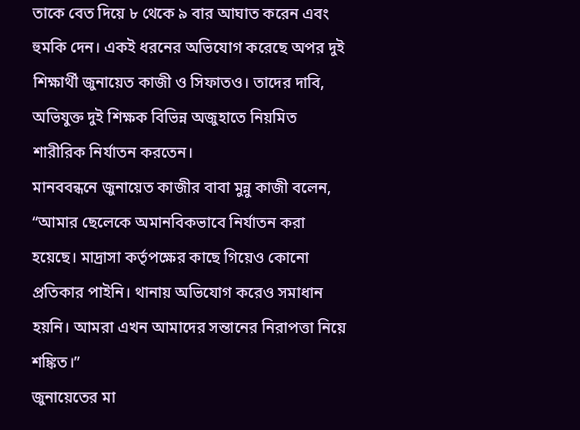তাকে বেত দিয়ে ৮ থেকে ৯ বার আঘাত করেন এবং হুমকি দেন। একই ধরনের অভিযোগ করেছে অপর দুই শিক্ষার্থী জুনায়েত কাজী ও সিফাতও। তাদের দাবি, অভিযুক্ত দুই শিক্ষক বিভিন্ন অজুহাতে নিয়মিত শারীরিক নির্যাতন করতেন।
মানববন্ধনে জুনায়েত কাজীর বাবা মুন্নু কাজী বলেন, “আমার ছেলেকে অমানবিকভাবে নির্যাতন করা হয়েছে। মাদ্রাসা কর্তৃপক্ষের কাছে গিয়েও কোনো প্রতিকার পাইনি। থানায় অভিযোগ করেও সমাধান হয়নি। আমরা এখন আমাদের সন্তানের নিরাপত্তা নিয়ে শঙ্কিত।”
জুনায়েতের মা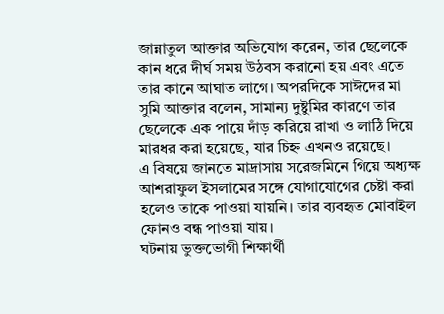জান্নাতুল আক্তার অভিযোগ করেন, তার ছেলেকে কান ধরে দীর্ঘ সময় উঠবস করানো হয় এবং এতে তার কানে আঘাত লাগে। অপরদিকে সাঈদের মা সুমি আক্তার বলেন, সামান্য দুষ্টুমির কারণে তার ছেলেকে এক পায়ে দাঁড় করিয়ে রাখা ও লাঠি দিয়ে মারধর করা হয়েছে, যার চিহ্ন এখনও রয়েছে।
এ বিষয়ে জানতে মাদ্রাসায় সরেজমিনে গিয়ে অধ্যক্ষ আশরাফুল ইসলামের সঙ্গে যোগাযোগের চেষ্টা করা হলেও তাকে পাওয়া যায়নি। তার ব্যবহৃত মোবাইল ফোনও বন্ধ পাওয়া যায়।
ঘটনায় ভুক্তভোগী শিক্ষার্থী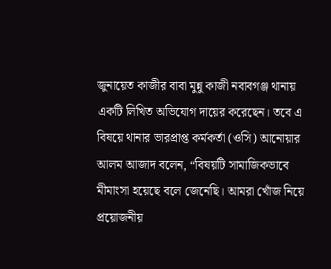জুনায়েত কাজীর বাবা মুন্নু কাজী নবাবগঞ্জ থানায় একটি লিখিত অভিযোগ দায়ের করেছেন। তবে এ বিষয়ে থানার ভারপ্রাপ্ত কর্মকর্তা (ওসি) আনোয়ার আলম আজাদ বলেন, “বিষয়টি সামাজিকভাবে মীমাংসা হয়েছে বলে জেনেছি। আমরা খোঁজ নিয়ে প্রয়োজনীয়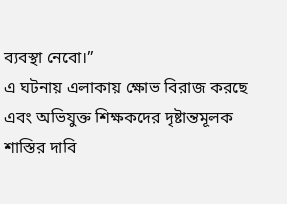ব্যবস্থা নেবো।”
এ ঘটনায় এলাকায় ক্ষোভ বিরাজ করছে এবং অভিযুক্ত শিক্ষকদের দৃষ্টান্তমূলক শাস্তির দাবি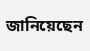জানিয়েছেন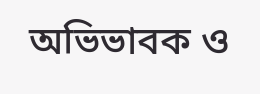অভিভাবক ও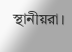স্থানীয়রা।